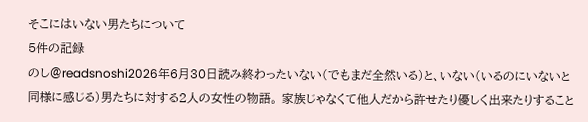そこにはいない男たちについて
5件の記録
のし@readsnoshi2026年6月30日読み終わったいない(でもまだ全然いる)と、いない(いるのにいないと同様に感じる)男たちに対する2人の女性の物語。 家族じゃなくて他人だから許せたり優しく出来たりすること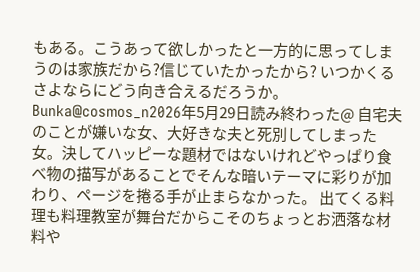もある。こうあって欲しかったと一方的に思ってしまうのは家族だから?信じていたかったから? いつかくるさよならにどう向き合えるだろうか。
Bunka@cosmos_n2026年5月29日読み終わった@ 自宅夫のことが嫌いな女、大好きな夫と死別してしまった女。決してハッピーな題材ではないけれどやっぱり食べ物の描写があることでそんな暗いテーマに彩りが加わり、ページを捲る手が止まらなかった。 出てくる料理も料理教室が舞台だからこそのちょっとお洒落な材料や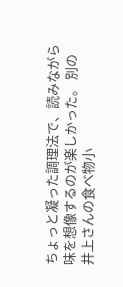ちょっと凝った調理法で、読みながら味を想像するのが楽しかった。 別の井上さんの食べ物小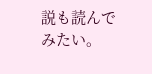説も読んでみたい。